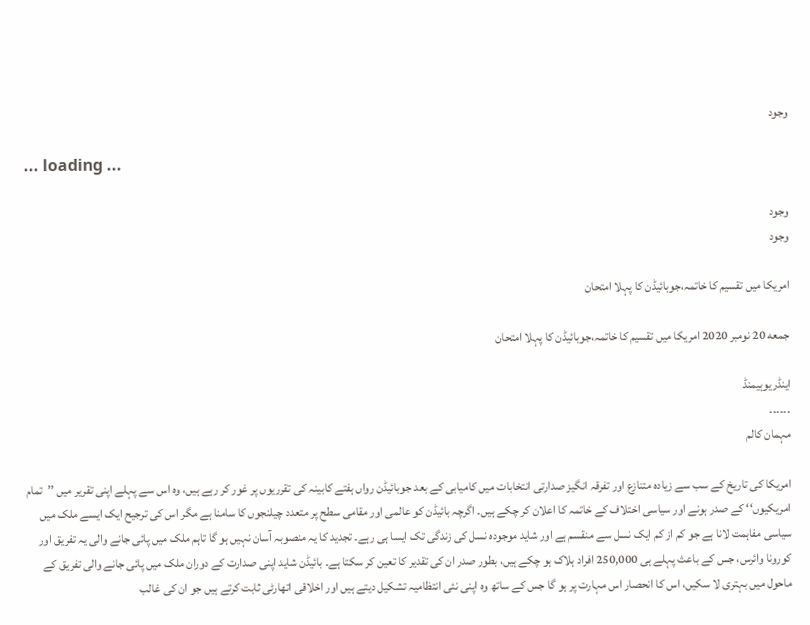وجود

... loading ...

وجود
وجود

امریکا میں تقسیم کا خاتمہ،جوبائیڈن کا پہلا امتحان

جمعه 20 نومبر 2020 امریکا میں تقسیم کا خاتمہ،جوبائیڈن کا پہلا امتحان

اینڈریوہیمنڈ
۔۔۔۔۔۔
مہمان کالم

امریکا کی تاریخ کے سب سے زیادہ متنازع اور تفرقہ انگیز صدارتی انتخابات میں کامیابی کے بعد جوبائیڈن رواں ہفتے کابینہ کی تقرریوں پر غور کر رہے ہیں، وہ اس سے پہلے اپنی تقریر میں ’’تمام امریکیوں‘‘ کے صدر ہونے اور سیاسی اختلاف کے خاتمہ کا اعلان کر چکے ہیں۔ اگرچہ بائیڈن کو عالمی اور مقامی سطح پر متعدد چیلنجوں کا سامنا ہے مگر اس کی ترجیح ایک ایسے ملک میں سیاسی مفاہمت لانا ہے جو کم از کم ایک نسل سے منقسم ہے اور شاید موجودہ نسل کی زندگی تک ایسا ہی رہے۔ تجدید کا یہ منصوبہ آسان نہیں ہو گا تاہم ملک میں پائی جانے والی یہ تفریق اور کورونا وائرس، جس کے باعث پہلے ہی 250,000 افراد ہلاک ہو چکے ہیں، بطور صدر ان کی تقدیر کا تعین کر سکتا ہے۔ بائیڈن شاید اپنی صدارت کے دوران ملک میں پائی جانے والی تفریق کے ماحول میں بہتری لا سکیں، اس کا انحصار اس مہارت پر ہو گا جس کے ساتھ وہ اپنی نئی انتظامیہ تشکیل دیتے ہیں اور اخلاقی اتھارٹی ثابت کرتے ہیں جو ان کی غالب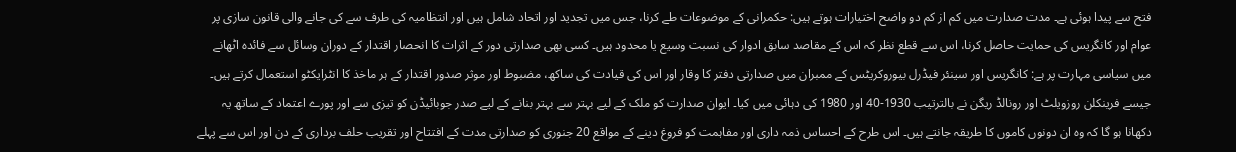فتح سے پیدا ہوئی ہے۔ مدت صدارت میں کم از کم دو واضح اختیارات ہوتے ہیں: حکمرانی کے موضوعات طے کرنا، جس میں تجدید اور اتحاد شامل ہیں اور انتظامیہ کی طرف سے کی جانے والی قانون سازی پر عوام اور کانگریس کی حمایت حاصل کرنا، اس سے قطع نظر کہ اس کے مقاصد سابق ادوار کی نسبت وسیع یا محدود ہیں۔ کسی بھی صدارتی دور کے اثرات کا انحصار اقتدار کے دوران وسائل سے فائدہ اٹھانے میں سیاسی مہارت پر ہے: کانگریس اور سینئر فیڈرل بیوروکریٹس کے ممبران میں صدارتی دفتر کا وقار اور اس کی قیادت کی ساکھ، مضبوط اور موثر صدور اقتدار کے ہر ماخذ کا انٹرایکٹو استعمال کرتے ہیں۔ جیسے فرینکلن روزویلٹ اور رونالڈ ریگن نے بالترتیب 1930-40 اور 1980 کی دہائی میں کیا۔ ایوان صدارت کو ملک کے لیے بہتر سے بہتر بنانے کے لیے صدر جوبائیڈن کو تیزی سے اور پورے اعتماد کے ساتھ یہ دکھانا ہو گا کہ وہ ان دونوں کاموں کا طریقہ جانتے ہیں۔ اس طرح کے احساس ذمہ داری اور مفاہمت کو فروغ دینے کے مواقع 20 جنوری کو صدارتی مدت کے افتتاح اور تقریب حلف برداری کے دن اور اس سے پہلے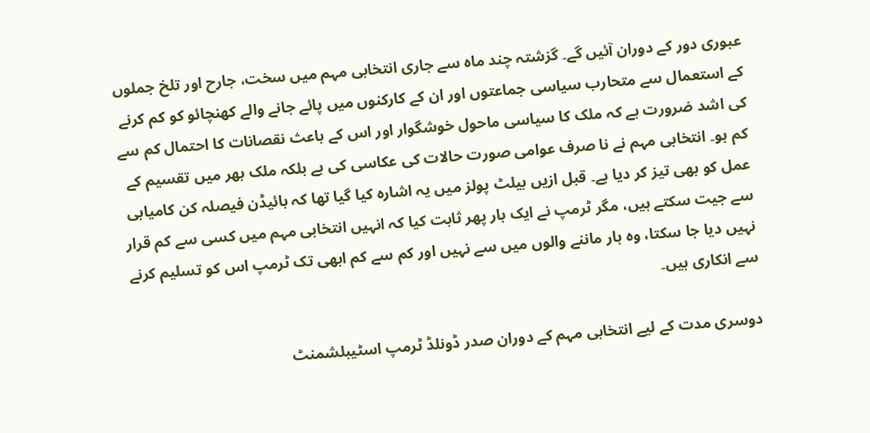عبوری دور کے دوران آئیں گے۔ گزشتہ چند ماہ سے جاری انتخابی مہم میں سخت، جارح اور تلخ جملوں کے استعمال سے متحارب سیاسی جماعتوں اور ان کے کارکنوں میں پائے جانے والے کھنچائو کو کم کرنے کی اشد ضرورت ہے کہ ملک کا سیاسی ماحول خوشگوار اور اس کے باعث نقصانات کا احتمال کم سے کم ہو۔ انتخابی مہم نے نا صرف عوامی صورت حالات کی عکاسی کی ہے بلکہ ملک بھر میں تقسیم کے عمل کو بھی تیز کر دیا ہے۔ قبل ازیں بیلٹ پولز میں یہ اشارہ کیا گیا تھا کہ بائیڈن فیصلہ کن کامیابی سے جیت سکتے ہیں، مگر ٹرمپ نے ایک بار پھر ثابت کیا کہ انہیں انتخابی مہم میں کسی سے کم قرار نہیں دیا جا سکتا، وہ ہار ماننے والوں میں سے نہیں اور کم سے کم ابھی تک ٹرمپ اس کو تسلیم کرنے سے انکاری ہیں۔

دوسری مدت کے لیے انتخابی مہم کے دوران صدر ڈونلڈ ٹرمپ اسٹیبلشمنٹ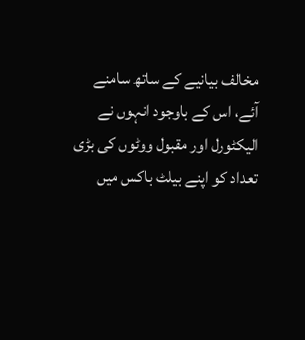مخالف بیانیے کے ساتھ سامنے آئے، اس کے باوجود انہوں نے الیکٹورل اور مقبول ووٹوں کی بڑی تعداد کو اپنے بیلٹ باکس میں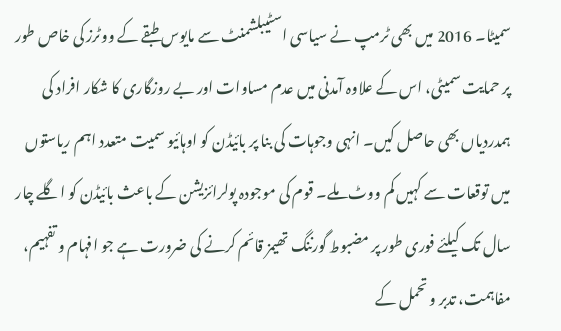سمیٹا۔ 2016 میں بھی ٹرمپ نے سیاسی اسٹیبلشمنٹ سے مایوس طبقے کے ووٹرز کی خاص طور پر حمایت سمیٹی، اس کے علاوہ آمدنی میں عدم مساوات اور بے روزگاری کا شکار افراد کی ہمدردیاں بھی حاصل کیں۔ انہی وجوہات کی بنا پر بائیڈن کو اوہائیو سمیت متعدد اہم ریاستوں میں توقعات سے کہیں کم ووٹ ملے۔ قوم کی موجودہ پولرائزیشن کے باعث بائیڈن کو اگلے چار سال تک کیلئے فوری طور پر مضبوط گورننگ تھیمز قائم کرنے کی ضرورت ہے جو افہام و تفہیم، مفاہمت، تدبر و تحمل کے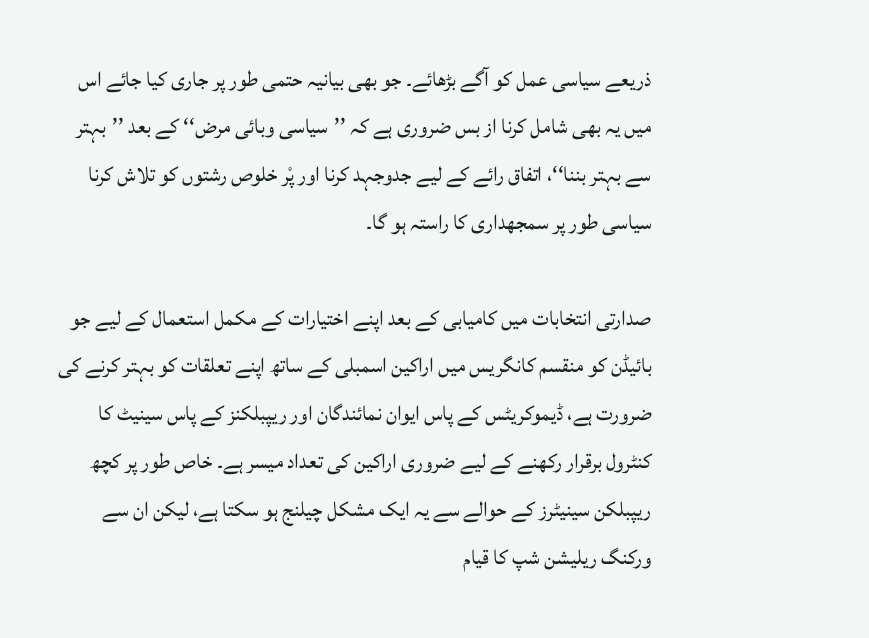ذریعے سیاسی عمل کو آگے بڑھائے۔ جو بھی بیانیہ حتمی طور پر جاری کیا جائے اس میں یہ بھی شامل کرنا از بس ضروری ہے کہ ’’سیاسی وبائی مرض‘‘ کے بعد ’’بہتر سے بہتر بننا‘‘، اتفاق رائے کے لیے جدوجہد کرنا اور پْر خلوص رشتوں کو تلاش کرنا سیاسی طور پر سمجھداری کا راستہ ہو گا۔

صدارتی انتخابات میں کامیابی کے بعد اپنے اختیارات کے مکمل استعمال کے لیے جو بائیڈن کو منقسم کانگریس میں اراکین اسمبلی کے ساتھ اپنے تعلقات کو بہتر کرنے کی ضرورت ہے، ڈیموکریٹس کے پاس ایوان نمائندگان اور ریپبلکنز کے پاس سینیٹ کا کنٹرول برقرار رکھنے کے لیے ضروری اراکین کی تعداد میسر ہے۔ خاص طور پر کچھ ریپبلکن سینیٹرز کے حوالے سے یہ ایک مشکل چیلنج ہو سکتا ہے، لیکن ان سے ورکنگ ریلیشن شپ کا قیام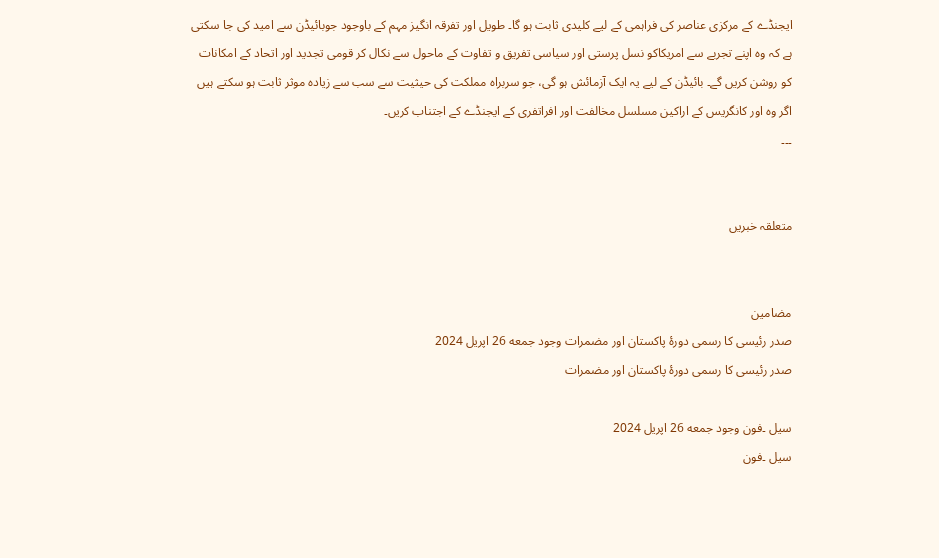ایجنڈے کے مرکزی عناصر کی فراہمی کے لیے کلیدی ثابت ہو گا۔ طویل اور تفرقہ انگیز مہم کے باوجود جوبائیڈن سے امید کی جا سکتی ہے کہ وہ اپنے تجربے سے امریکاکو نسل پرستی اور سیاسی تفریق و تفاوت کے ماحول سے نکال کر قومی تجدید اور اتحاد کے امکانات کو روشن کریں گے۔ بائیڈن کے لیے یہ ایک آزمائش ہو گی، جو سربراہ مملکت کی حیثیت سے سب سے زیادہ موثر ثابت ہو سکتے ہیں اگر وہ اور کانگریس کے اراکین مسلسل مخالفت اور افراتفری کے ایجنڈے کے اجتناب کریں۔
۔۔۔


متعلقہ خبریں


مضامین
صدر رئیسی کا رسمی دورۂ پاکستان اور مضمرات وجود جمعه 26 اپریل 2024
صدر رئیسی کا رسمی دورۂ پاکستان اور مضمرات

سیل ۔فون وجود جمعه 26 اپریل 2024
سیل ۔فون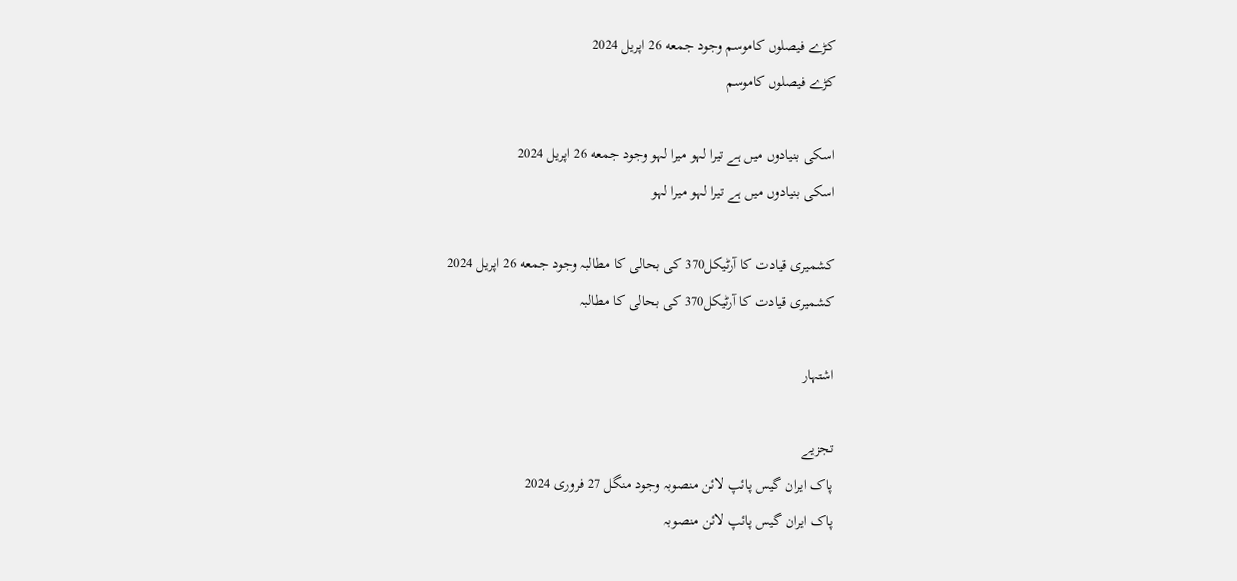کڑے فیصلوں کاموسم وجود جمعه 26 اپریل 2024
کڑے فیصلوں کاموسم

اسکی بنیادوں میں ہے تیرا لہو میرا لہو وجود جمعه 26 اپریل 2024
اسکی بنیادوں میں ہے تیرا لہو میرا لہو

کشمیری قیادت کا آرٹیکل370 کی بحالی کا مطالبہ وجود جمعه 26 اپریل 2024
کشمیری قیادت کا آرٹیکل370 کی بحالی کا مطالبہ

اشتہار

تجزیے
پاک ایران گیس پائپ لائن منصوبہ وجود منگل 27 فروری 2024
پاک ایران گیس پائپ لائن منصوبہ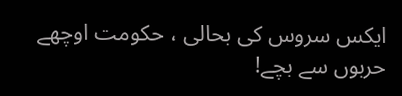ایکس سروس کی بحالی ، حکومت اوچھے حربوں سے بچے!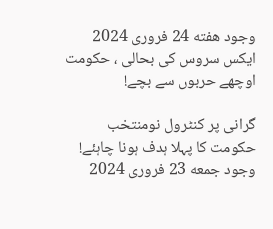وجود هفته 24 فروری 2024
ایکس سروس کی بحالی ، حکومت اوچھے حربوں سے بچے!

گرانی پر کنٹرول نومنتخب حکومت کا پہلا ہدف ہونا چاہئے! وجود جمعه 23 فروری 2024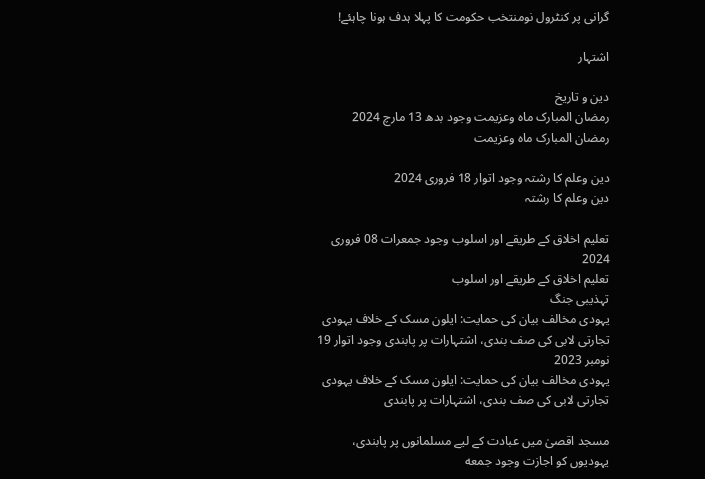گرانی پر کنٹرول نومنتخب حکومت کا پہلا ہدف ہونا چاہئے!

اشتہار

دین و تاریخ
رمضان المبارک ماہ وعزیمت وجود بدھ 13 مارچ 2024
رمضان المبارک ماہ وعزیمت

دین وعلم کا رشتہ وجود اتوار 18 فروری 2024
دین وعلم کا رشتہ

تعلیم اخلاق کے طریقے اور اسلوب وجود جمعرات 08 فروری 2024
تعلیم اخلاق کے طریقے اور اسلوب
تہذیبی جنگ
یہودی مخالف بیان کی حمایت: ایلون مسک کے خلاف یہودی تجارتی لابی کی صف بندی، اشتہارات پر پابندی وجود اتوار 19 نومبر 2023
یہودی مخالف بیان کی حمایت: ایلون مسک کے خلاف یہودی تجارتی لابی کی صف بندی، اشتہارات پر پابندی

مسجد اقصیٰ میں عبادت کے لیے مسلمانوں پر پابندی، یہودیوں کو اجازت وجود جمعه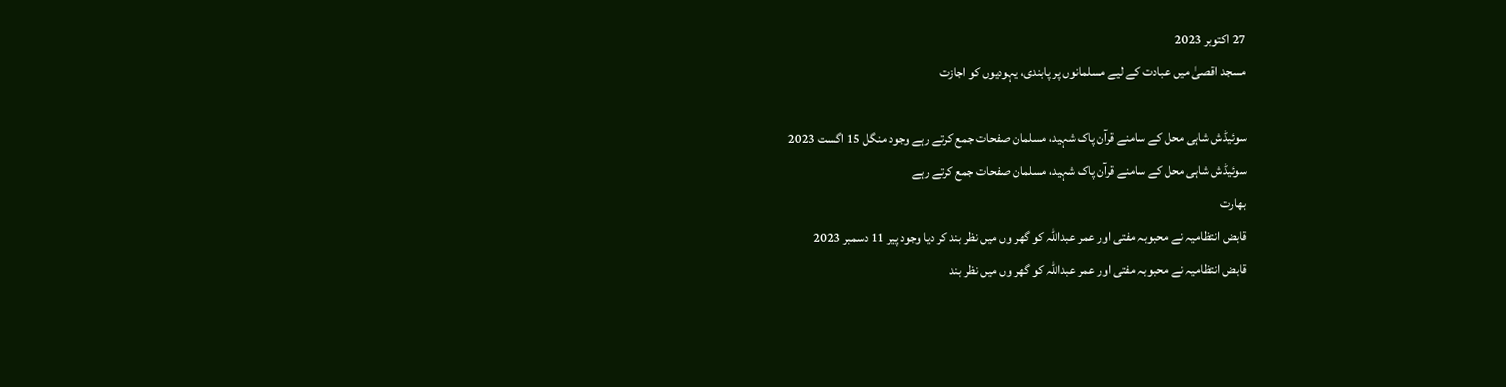27 اکتوبر 2023
مسجد اقصیٰ میں عبادت کے لیے مسلمانوں پر پابندی، یہودیوں کو اجازت

سوئیڈش شاہی محل کے سامنے قرآن پاک شہید، مسلمان صفحات جمع کرتے رہے وجود منگل 15 اگست 2023
سوئیڈش شاہی محل کے سامنے قرآن پاک شہید، مسلمان صفحات جمع کرتے رہے
بھارت
قابض انتظامیہ نے محبوبہ مفتی اور عمر عبداللہ کو گھر وں میں نظر بند کر دیا وجود پیر 11 دسمبر 2023
قابض انتظامیہ نے محبوبہ مفتی اور عمر عبداللہ کو گھر وں میں نظر بند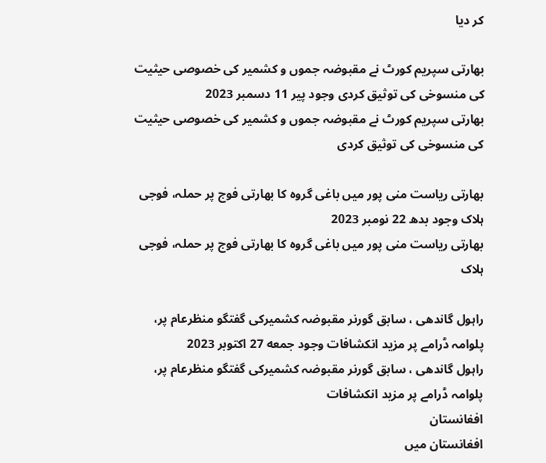کر دیا

بھارتی سپریم کورٹ نے مقبوضہ جموں و کشمیر کی خصوصی حیثیت کی منسوخی کی توثیق کردی وجود پیر 11 دسمبر 2023
بھارتی سپریم کورٹ نے مقبوضہ جموں و کشمیر کی خصوصی حیثیت کی منسوخی کی توثیق کردی

بھارتی ریاست منی پور میں باغی گروہ کا بھارتی فوج پر حملہ، فوجی ہلاک وجود بدھ 22 نومبر 2023
بھارتی ریاست منی پور میں باغی گروہ کا بھارتی فوج پر حملہ، فوجی ہلاک

راہول گاندھی ، سابق گورنر مقبوضہ کشمیرکی گفتگو منظرعام پر، پلوامہ ڈرامے پر مزید انکشافات وجود جمعه 27 اکتوبر 2023
راہول گاندھی ، سابق گورنر مقبوضہ کشمیرکی گفتگو منظرعام پر، پلوامہ ڈرامے پر مزید انکشافات
افغانستان
افغانستان میں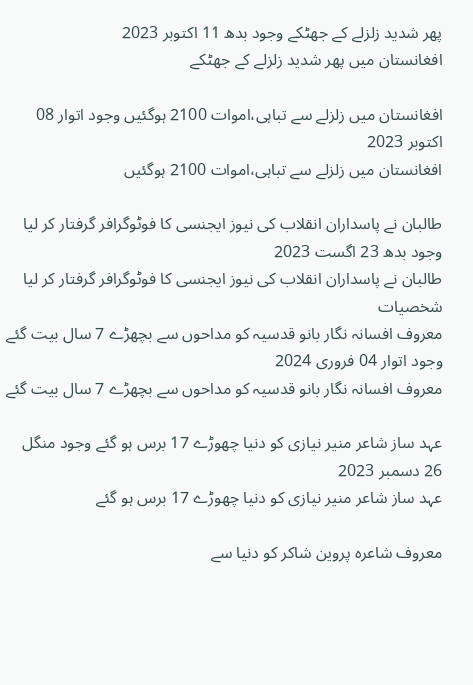پھر شدید زلزلے کے جھٹکے وجود بدھ 11 اکتوبر 2023
افغانستان میں پھر شدید زلزلے کے جھٹکے

افغانستان میں زلزلے سے تباہی،اموات 2100 ہوگئیں وجود اتوار 08 اکتوبر 2023
افغانستان میں زلزلے سے تباہی،اموات 2100 ہوگئیں

طالبان نے پاسداران انقلاب کی نیوز ایجنسی کا فوٹوگرافر گرفتار کر لیا وجود بدھ 23 اگست 2023
طالبان نے پاسداران انقلاب کی نیوز ایجنسی کا فوٹوگرافر گرفتار کر لیا
شخصیات
معروف افسانہ نگار بانو قدسیہ کو مداحوں سے بچھڑے 7 سال بیت گئے وجود اتوار 04 فروری 2024
معروف افسانہ نگار بانو قدسیہ کو مداحوں سے بچھڑے 7 سال بیت گئے

عہد ساز شاعر منیر نیازی کو دنیا چھوڑے 17 برس ہو گئے وجود منگل 26 دسمبر 2023
عہد ساز شاعر منیر نیازی کو دنیا چھوڑے 17 برس ہو گئے

معروف شاعرہ پروین شاکر کو دنیا سے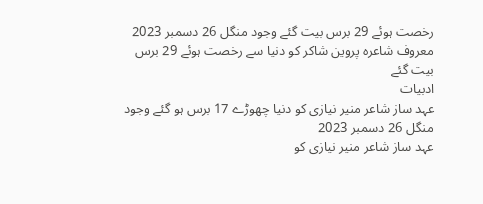رخصت ہوئے 29 برس بیت گئے وجود منگل 26 دسمبر 2023
معروف شاعرہ پروین شاکر کو دنیا سے رخصت ہوئے 29 برس بیت گئے
ادبیات
عہد ساز شاعر منیر نیازی کو دنیا چھوڑے 17 برس ہو گئے وجود منگل 26 دسمبر 2023
عہد ساز شاعر منیر نیازی کو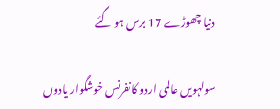دنیا چھوڑے 17 برس ہو گئے

سولہویں عالمی اردو کانفرنس خوشگوار یادوں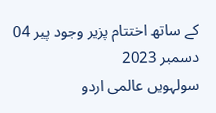کے ساتھ اختتام پزیر وجود پیر 04 دسمبر 2023
سولہویں عالمی اردو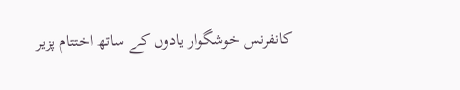کانفرنس خوشگوار یادوں کے ساتھ اختتام پزیر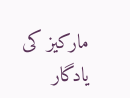مارکیز کی یادگار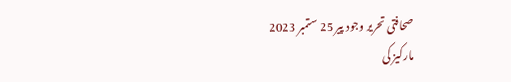صحافتی تحریر وجود پیر 25 ستمبر 2023
مارکیز کی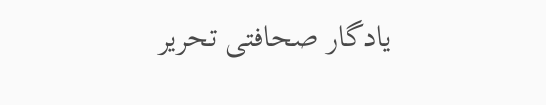یادگار صحافتی تحریر